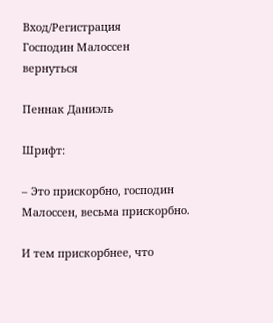Вход/Регистрация
Господин Малоссен
вернуться

Пеннак Даниэль

Шрифт:

– Это прискорбно, господин Малоссен, весьма прискорбно.

И тем прискорбнее, что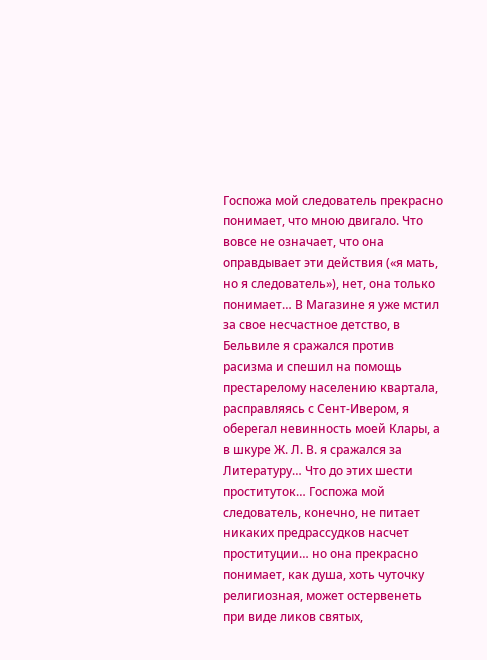Госпожа мой следователь прекрасно понимает, что мною двигало. Что вовсе не означает, что она оправдывает эти действия («я мать, но я следователь»), нет, она только понимает… В Магазине я уже мстил за свое несчастное детство, в Бельвиле я сражался против расизма и спешил на помощь престарелому населению квартала, расправляясь с Сент-Ивером, я оберегал невинность моей Клары, а в шкуре Ж. Л. В. я сражался за Литературу… Что до этих шести проституток… Госпожа мой следователь, конечно, не питает никаких предрассудков насчет проституции… но она прекрасно понимает, как душа, хоть чуточку религиозная, может остервенеть при виде ликов святых,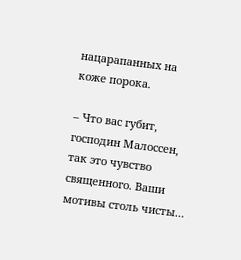нацарапанных на коже порока.

– Что вас губит, господин Малоссен, так это чувство священного. Ваши мотивы столь чисты…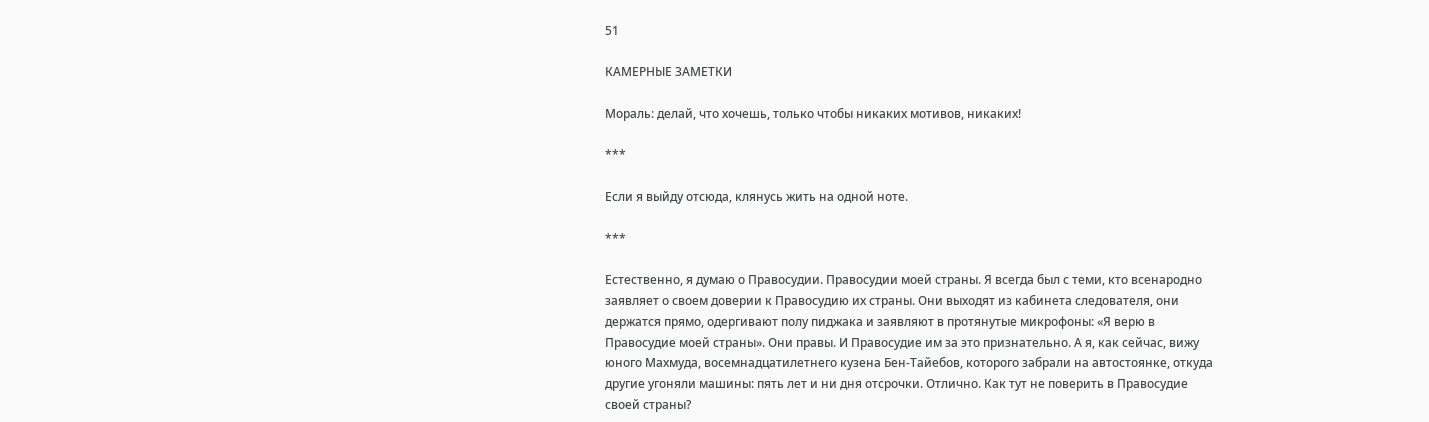51

КАМЕРНЫЕ ЗАМЕТКИ

Мораль: делай, что хочешь, только чтобы никаких мотивов, никаких!

***

Если я выйду отсюда, клянусь жить на одной ноте.

***

Естественно, я думаю о Правосудии. Правосудии моей страны. Я всегда был с теми, кто всенародно заявляет о своем доверии к Правосудию их страны. Они выходят из кабинета следователя, они держатся прямо, одергивают полу пиджака и заявляют в протянутые микрофоны: «Я верю в Правосудие моей страны». Они правы. И Правосудие им за это признательно. А я, как сейчас, вижу юного Махмуда, восемнадцатилетнего кузена Бен-Тайебов, которого забрали на автостоянке, откуда другие угоняли машины: пять лет и ни дня отсрочки. Отлично. Как тут не поверить в Правосудие своей страны?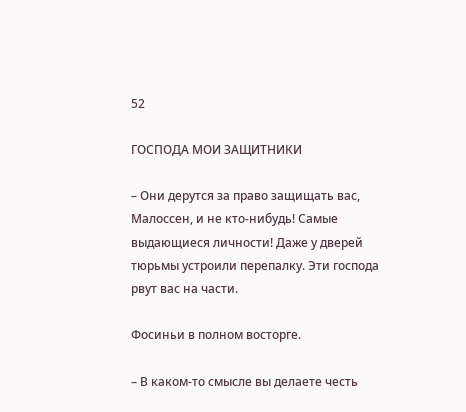52

ГОСПОДА МОИ ЗАЩИТНИКИ

– Они дерутся за право защищать вас, Малоссен, и не кто-нибудь! Самые выдающиеся личности! Даже у дверей тюрьмы устроили перепалку. Эти господа рвут вас на части.

Фосиньи в полном восторге.

– В каком-то смысле вы делаете честь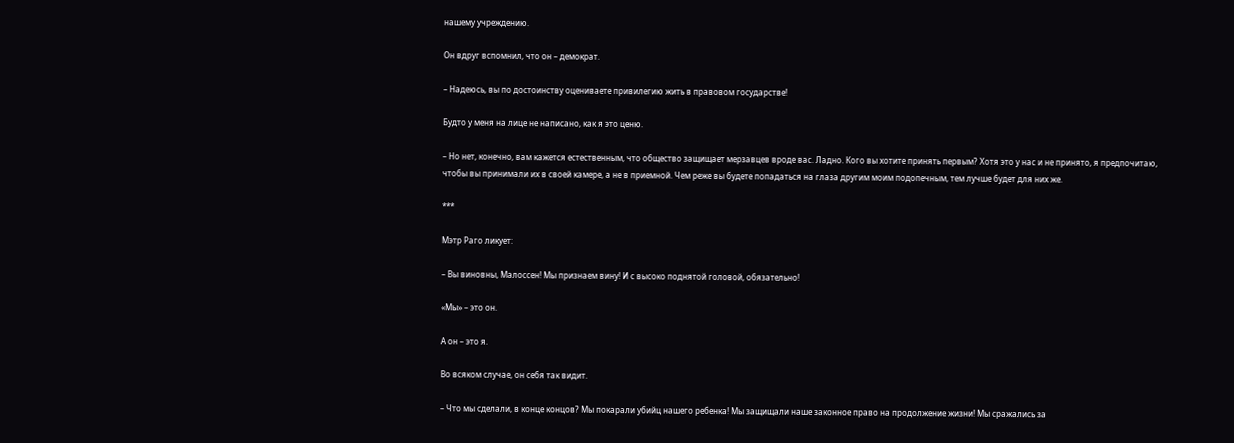нашему учреждению.

Он вдруг вспомнил, что он – демократ.

– Надеюсь, вы по достоинству оцениваете привилегию жить в правовом государстве!

Будто у меня на лице не написано, как я это ценю.

– Но нет, конечно, вам кажется естественным, что общество защищает мерзавцев вроде вас. Ладно. Кого вы хотите принять первым? Хотя это у нас и не принято, я предпочитаю, чтобы вы принимали их в своей камере, а не в приемной. Чем реже вы будете попадаться на глаза другим моим подопечным, тем лучше будет для них же.

***

Мэтр Раго ликует:

– Вы виновны, Малоссен! Мы признаем вину! И с высоко поднятой головой, обязательно!

«Мы» – это он.

А он – это я.

Во всяком случае, он себя так видит.

– Что мы сделали, в конце концов? Мы покарали убийц нашего ребенка! Мы защищали наше законное право на продолжение жизни! Мы сражались за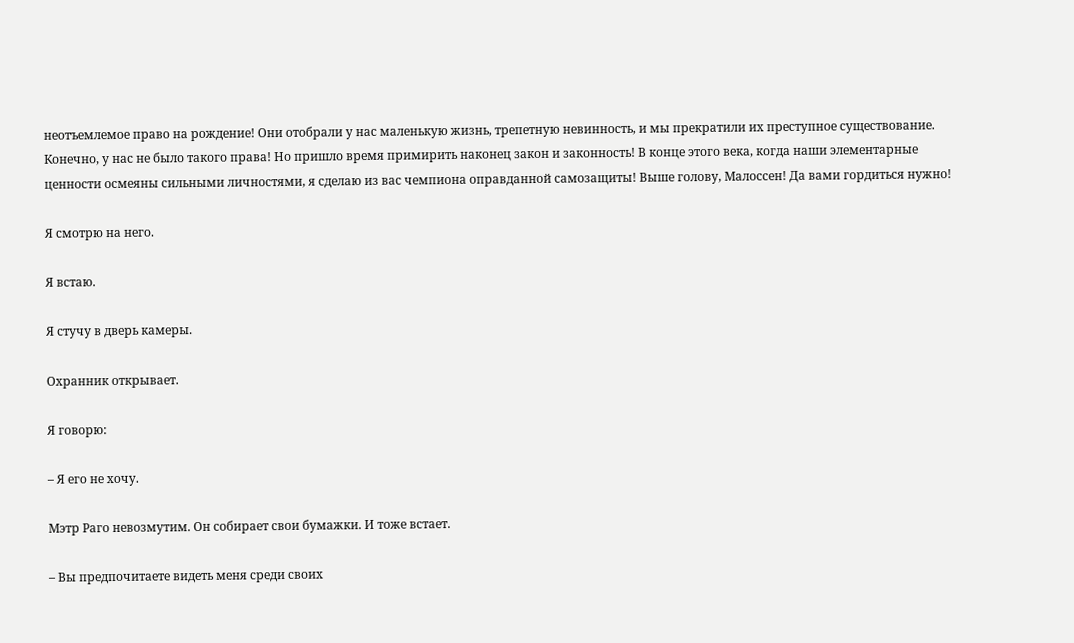неотъемлемое право на рождение! Они отобрали у нас маленькую жизнь, трепетную невинность, и мы прекратили их преступное существование. Конечно, у нас не было такого права! Но пришло время примирить наконец закон и законность! В конце этого века, когда наши элементарные ценности осмеяны сильными личностями, я сделаю из вас чемпиона оправданной самозащиты! Выше голову, Малоссен! Да вами гордиться нужно!

Я смотрю на него.

Я встаю.

Я стучу в дверь камеры.

Охранник открывает.

Я говорю:

– Я его не хочу.

Мэтр Раго невозмутим. Он собирает свои бумажки. И тоже встает.

– Вы предпочитаете видеть меня среди своих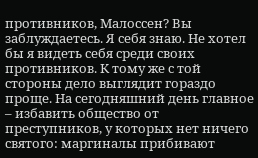противников, Малоссен? Вы заблуждаетесь. Я себя знаю. Не хотел бы я видеть себя среди своих противников. К тому же с той стороны дело выглядит гораздо проще. На сегодняшний день главное – избавить общество от преступников, у которых нет ничего святого: маргиналы прибивают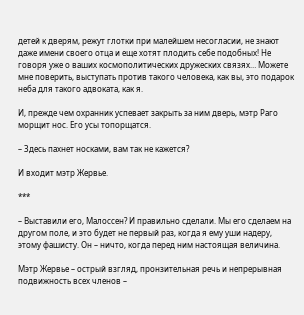детей к дверям, режут глотки при малейшем несогласии, не знают даже имени своего отца и еще хотят плодить себе подобных! Не говоря уже о ваших космополитических дружеских связях… Можете мне поверить, выступать против такого человека, как вы, это подарок неба для такого адвоката, как я.

И, прежде чем охранник успевает закрыть за ним дверь, мэтр Раго морщит нос. Его усы топорщатся.

– Здесь пахнет носками, вам так не кажется?

И входит мэтр Жервье.

***

– Выставили его, Малоссен? И правильно сделали. Мы его сделаем на другом поле, и это будет не первый раз, когда я ему уши надеру, этому фашисту. Он – ничто, когда перед ним настоящая величина.

Мэтр Жервье – острый взгляд, пронзительная речь и непрерывная подвижность всех членов –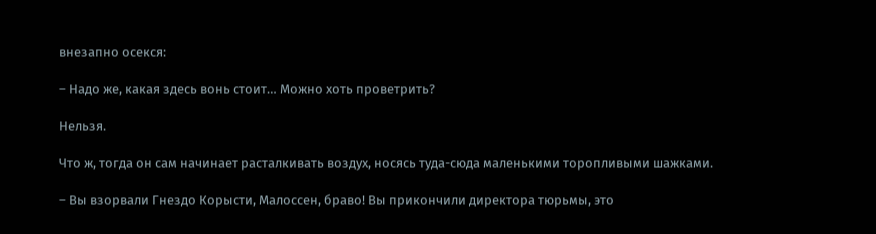внезапно осекся:

– Надо же, какая здесь вонь стоит… Можно хоть проветрить?

Нельзя.

Что ж, тогда он сам начинает расталкивать воздух, носясь туда-сюда маленькими торопливыми шажками.

– Вы взорвали Гнездо Корысти, Малоссен, браво! Вы прикончили директора тюрьмы, это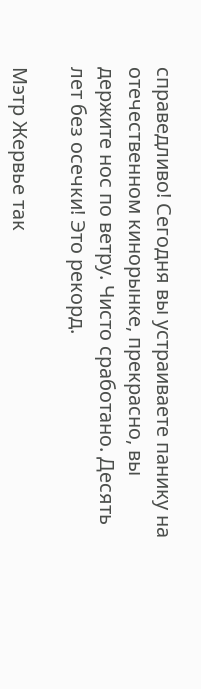справедливо! Сегодня вы устраиваете панику на отечественном кинорынке, прекрасно, вы держите нос по ветру. Чисто сработано. Десять лет без осечки! Это рекорд.

Мэтр Жервье так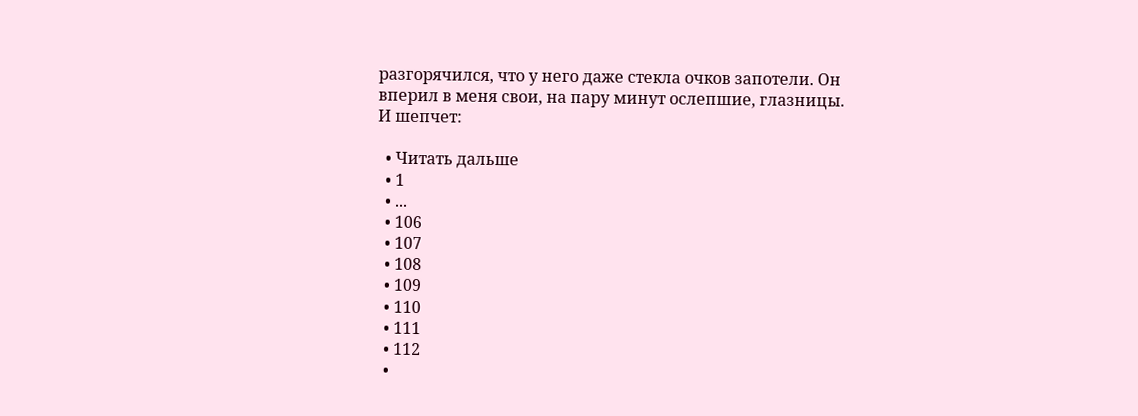разгорячился, что у него даже стекла очков запотели. Он вперил в меня свои, на пару минут ослепшие, глазницы. И шепчет:

  • Читать дальше
  • 1
  • ...
  • 106
  • 107
  • 108
  • 109
  • 110
  • 111
  • 112
  •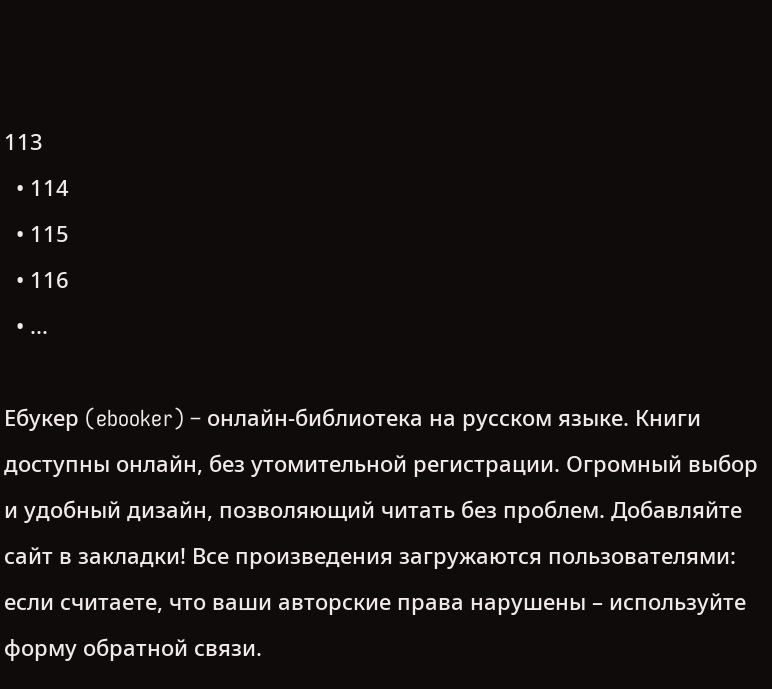113
  • 114
  • 115
  • 116
  • ...

Ебукер (ebooker) – онлайн-библиотека на русском языке. Книги доступны онлайн, без утомительной регистрации. Огромный выбор и удобный дизайн, позволяющий читать без проблем. Добавляйте сайт в закладки! Все произведения загружаются пользователями: если считаете, что ваши авторские права нарушены – используйте форму обратной связи.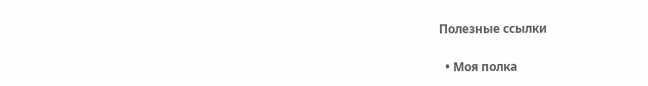Полезные ссылки

  • Моя полка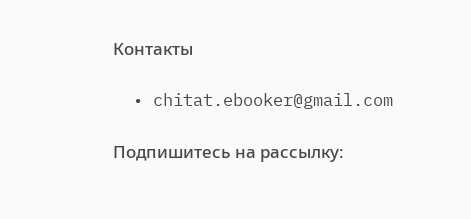Контакты

  • chitat.ebooker@gmail.com

Подпишитесь на рассылку: